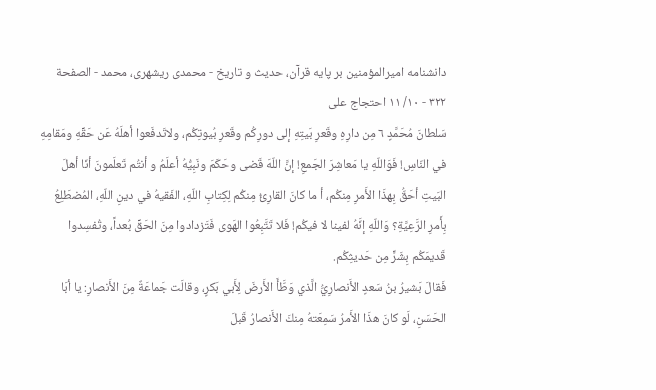دانشنامه اميرالمؤمنين بر پايه قرآن، حديث و تاريخ - محمدی ریشهری، محمد - الصفحة ٣٢٢ - ١٠/ ١١ احتجاج على
سَلطانَ مُحَمَّدٍ ٦ مِن دارِهِ وقَعرِ بَيتِهِ إلى دورِكُم وقَعرِ بُيوتِكُم، ولاتَدفَعوا أهلَهُ عَن حَقِّهِ ومَقامِهِ في النّاسِ! فَوَاللّهِ يا مَعاشِرَ الجَمعِ! إنَّ اللّهَ قَضى وحَكَمَ ونَبِيُّهُ أعلَمُ و أنتُم تَعلَمونَ أنّا أهلَ البَيتِ أحَقُّ بِهذَا الأَمرِ مِنكُم، أ ما كانَ القارِئُ مِنكُم لِكِتابِ اللّهِ، الفَقيهُ في دينِ اللّهِ، المُضطَلِعُ بِأَمرِ الرَّعِيَّةِ؟ وَاللّهِ إنَّهُ لفينا لا فيكُم! فَلا تَتَّبِعُوا الهَوى فَتَزدادوا مِنَ الحَقِّ بُعداً، وتُفسِدوا قَديمَكُم بِشَرٍّ مِن حَديثِكُم.
فَقالَ بَشيرُ بنُ سَعدٍ الأَنصارِيُّ الَّذي وَطَّأَ الأَرضَ لِأَبي بَكرٍ، وقالَت جَماعَةٌ مِنَ الأَنصارِ: يا أبَا الحَسَنِ، لَو كانَ هذَا الأَمرُ سَمِعَتهُ مِنكَ الأَنصارُ قَبلَ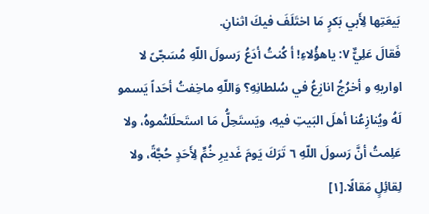بَيعَتِها لِأَبي بَكرٍ مَا اختَلَفَ فيكَ اثنانِ.
فَقالَ عَلِيٌّ ٧: ياهؤُلاءِ! أ كُنتُ أدَعُ رَسولَ اللّهِ مُسَجّىً لا اواريهِ و أخرُجُ انازِعُ في سُلطانِهِ؟ وَاللّهِ ماخِفتُ أحَداً يَسمو لَهُ ويُنازِعُنا أهلَ البَيتِ فيهِ، ويَستَحِلُّ مَا استَحلَلتُموهُ، ولا عَلِمتُ أنَّ رَسولَ اللّهِ ٦ تَرَكَ يَومَ غَديرِ خُمٍّ لِأَحَدٍ حُجَّةً، ولا لِقائِلٍ مَقالًا.[١]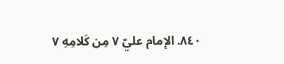٨٤٠. الإمام عليّ ٧ مِن كَلامِهِ ٧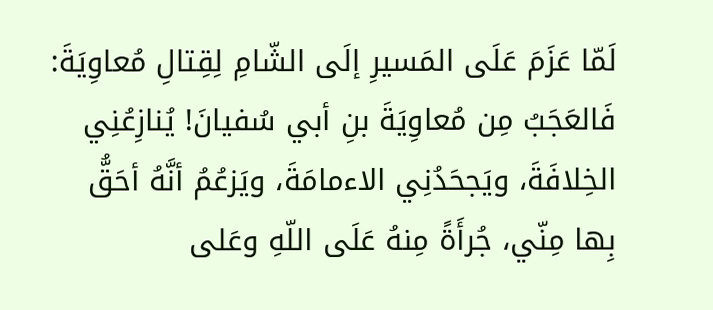لَمّا عَزَمَ عَلَى المَسيرِ إلَى الشّامِ لِقِتالِ مُعاوِيَةَ: فَالعَجَبُ مِن مُعاوِيَةَ بنِ أبي سُفيانَ! يُنازِعُنِي الخِلافَةَ، ويَجحَدُنِي الاءمامَةَ، ويَزعُمُ أنَّهُ أحَقُّ بِها مِنّي، جُرأَةً مِنهُ عَلَى اللّهِ وعَلى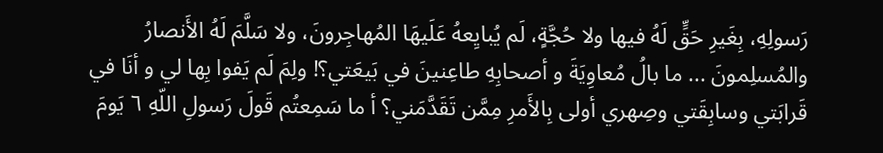رَسولِهِ، بِغَيرِ حَقٍّ لَهُ فيها ولا حُجَّةٍ، لَم يُبايِعهُ عَلَيهَا المُهاجِرونَ، ولا سَلَّمَ لَهُ الأَنصارُ والمُسلِمونَ ... ما بالُ مُعاوِيَةَ و أصحابِهِ طاعِنينَ في بَيعَتي؟! ولِمَ لَم يَفوا بِها لي و أنَا في قَرابَتي وسابِقَتي وصِهري أولى بِالأَمرِ مِمَّن تَقَدَّمَني؟ أ ما سَمِعتُم قَولَ رَسولِ اللّهِ ٦ يَومَ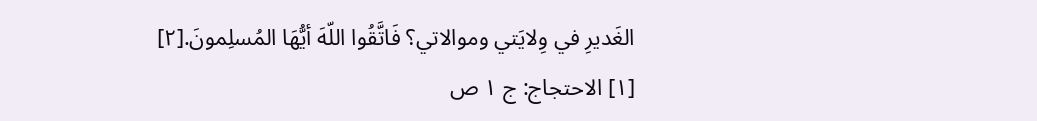الغَديرِ في وِلايَتي وموالاتي؟ فَاتَّقُوا اللّهَ أيُّهَا المُسلِمونَ.[٢]
[١] الاحتجاج: ج ١ ص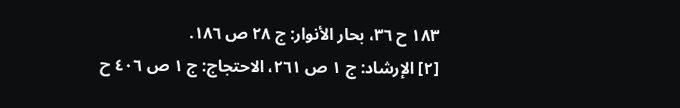١٨٣ ح ٣٦، بحار الأنوار: ج ٢٨ ص ١٨٦.
[٢] الإرشاد: ج ١ ص ٢٦١، الاحتجاج: ج ١ ص ٤٠٦ ح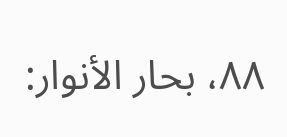٨٨، بحار الأنوار: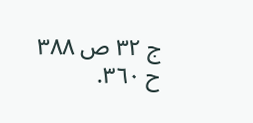ج ٣٢ ص ٣٨٨ ح ٣٦٠.